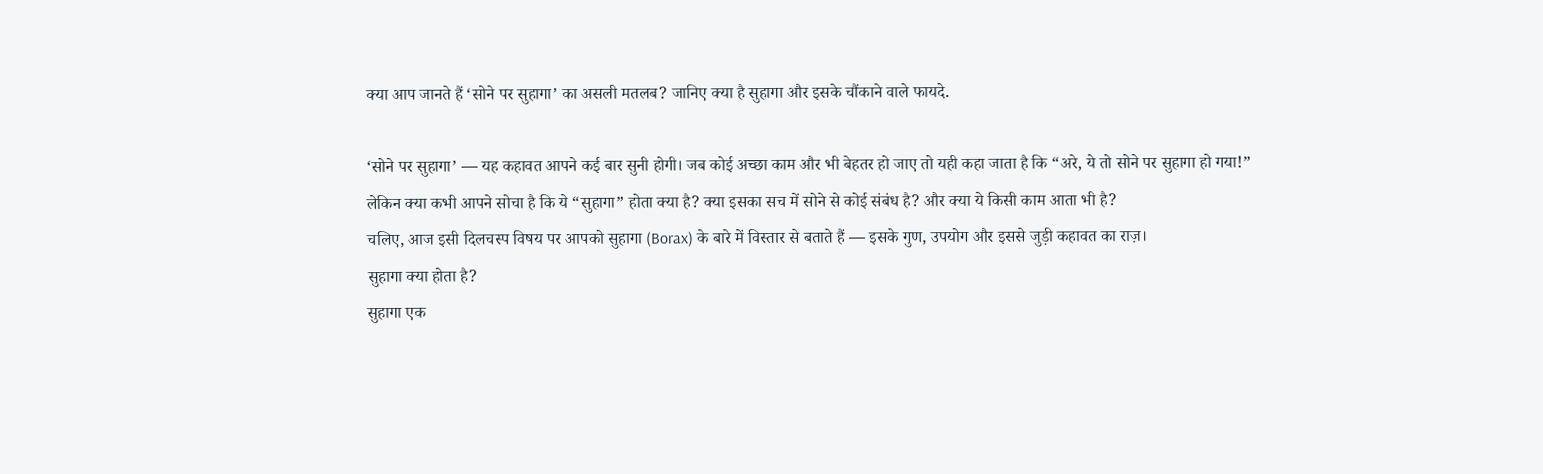क्या आप जानते हैं ‘सोने पर सुहागा’ का असली मतलब? जानिए क्या है सुहागा और इसके चौंकाने वाले फायदे.

‘सोने पर सुहागा’ — यह कहावत आपने कई बार सुनी होगी। जब कोई अच्छा काम और भी बेहतर हो जाए तो यही कहा जाता है कि “अरे, ये तो सोने पर सुहागा हो गया!”
लेकिन क्या कभी आपने सोचा है कि ये “सुहागा” होता क्या है? क्या इसका सच में सोने से कोई संबंध है? और क्या ये किसी काम आता भी है?
चलिए, आज इसी दिलचस्प विषय पर आपको सुहागा (Borax) के बारे में विस्तार से बताते हैं — इसके गुण, उपयोग और इससे जुड़ी कहावत का राज़।
सुहागा क्या होता है?
सुहागा एक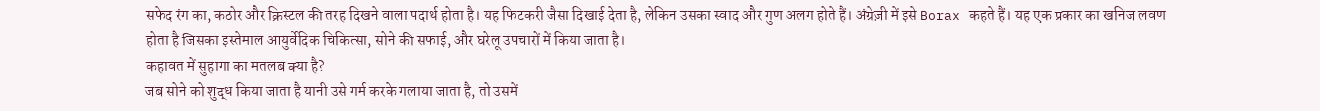सफेद रंग का, कठोर और क्रिस्टल की तरह दिखने वाला पदार्थ होता है। यह फिटकरी जैसा दिखाई देता है, लेकिन उसका स्वाद और गुण अलग होते हैं। अंग्रेज़ी में इसे Borax कहते हैं। यह एक प्रकार का खनिज लवण होता है जिसका इस्तेमाल आयुर्वेदिक चिकित्सा, सोने की सफाई, और घरेलू उपचारों में किया जाता है।
कहावत में सुहागा का मतलब क्या है?
जब सोने को शुद्ध किया जाता है यानी उसे गर्म करके गलाया जाता है, तो उसमें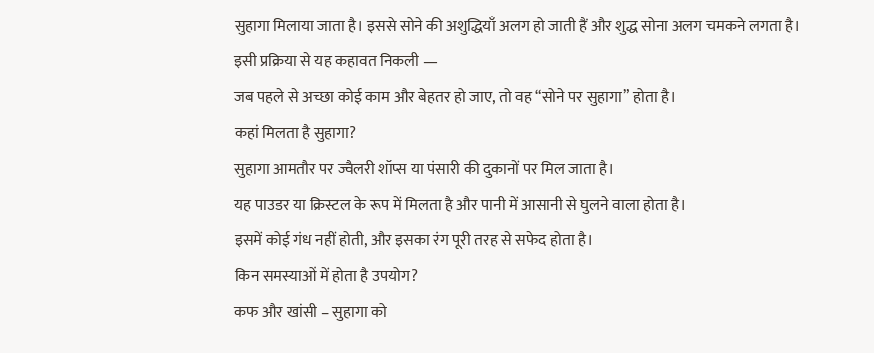सुहागा मिलाया जाता है। इससे सोने की अशुद्धियाँ अलग हो जाती हैं और शुद्ध सोना अलग चमकने लगता है।
इसी प्रक्रिया से यह कहावत निकली —
जब पहले से अच्छा कोई काम और बेहतर हो जाए, तो वह “सोने पर सुहागा” होता है।
कहां मिलता है सुहागा?
सुहागा आमतौर पर ज्वैलरी शॉप्स या पंसारी की दुकानों पर मिल जाता है।
यह पाउडर या क्रिस्टल के रूप में मिलता है और पानी में आसानी से घुलने वाला होता है।
इसमें कोई गंध नहीं होती, और इसका रंग पूरी तरह से सफेद होता है।
किन समस्याओं में होता है उपयोग?
कफ और खांसी – सुहागा को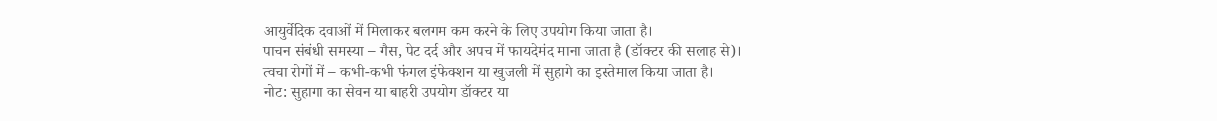आयुर्वेदिक दवाओं में मिलाकर बलगम कम करने के लिए उपयोग किया जाता है।
पाचन संबंधी समस्या – गैस, पेट दर्द और अपच में फायदेमंद माना जाता है (डॉक्टर की सलाह से)।
त्वचा रोगों में – कभी-कभी फंगल इंफेक्शन या खुजली में सुहागे का इस्तेमाल किया जाता है।
नोट: सुहागा का सेवन या बाहरी उपयोग डॉक्टर या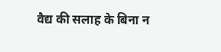वैद्य की सलाह के बिना न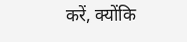करें, क्योंकि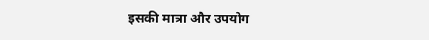इसकी मात्रा और उपयोग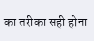का तरीका सही होना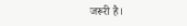जरूरी है।